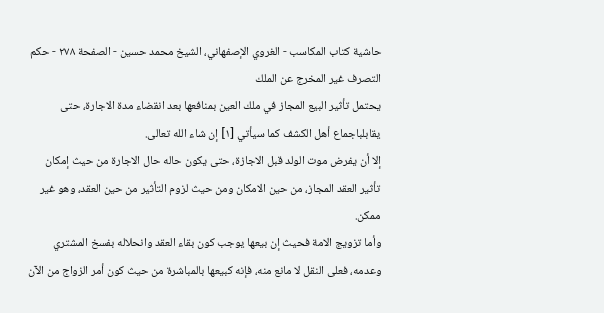حاشية كتاب المكاسب - الغروي الإصفهاني، الشيخ محمد حسين - الصفحة ٢٧٨ - حكم التصرف غير المخرج عن الملك
يحتمل تأثير البيع المجاز في ملك العين بمنافعها بعد انقضاء مدة الاجارة، حتى يقابلباجماع أهل الكشف كما سيأتي [١] إن شاء الله تعالى.
إلا أن يفرض موت الولد قبل الاجازة، حتى يكون حاله حال الاجارة من حيث إمكان تأثير العقد المجاز، من حين الامكان ومن حيث لزوم التأثير من حين العقد، وهو غير ممكن.
وأما تزويج الامة فحيث إن بيعها يوجب كون بقاء العقد وانحلاله بفسخ المشتري وعدمه، فعلى النقل لا مانع منه، فإنه كبيعها بالمباشرة من حيث كون أمر الزواج من الآن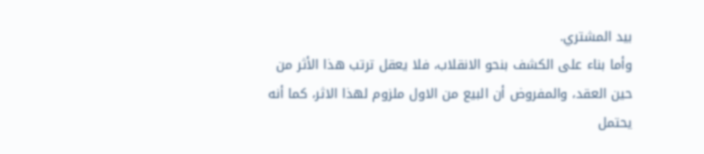بيد المشتري.
وأما بناء على الكشف بنحو الانقلاب، فلا يعقل ترتب هذا الأثر من حين العقد، والمفروض أن البيع من الاول ملزوم لهذا الاثر، كما أنه يحتمل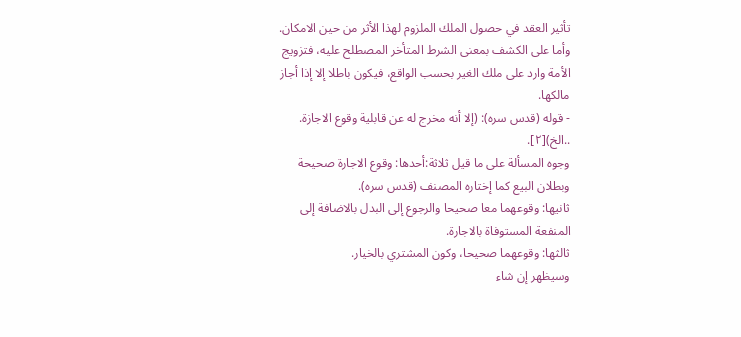تأثير العقد في حصول الملك الملزوم لهذا الأثر من حين الامكان.
وأما على الكشف بمعنى الشرط المتأخر المصطلح عليه، فتزويج الأمة وارد على ملك الغير بحسب الواقع، فيكون باطلا إلا إذا أجاز مالكها.
- قوله (قدس سره): (إلا أنه مخرج له عن قابلية وقوع الاجازة. ..الخ)[٢].
وجوه المسألة على ما قيل ثلاثة:أحدها: وقوع الاجارة صحيحة وبطلان البيع كما إختاره المصنف (قدس سره).
ثانيها: وقوعهما معا صحيحا والرجوع إلى البدل بالاضافة إلى المنفعة المستوفاة بالاجارة.
ثالثها: وقوعهما صحيحا، وكون المشتري بالخيار.
وسيظهر إن شاء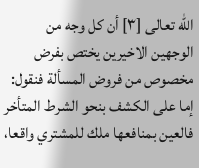الله تعالى [٣] أن كل وجه من الوجهين الاخيرين يختص بفرض مخصوص من فروض المسألة فنقول: إما على الكشف بنحو الشرط المتأخر فالعين بمنافعها ملك للمشتري واقعا،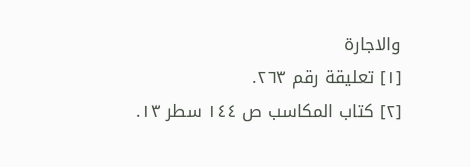والاجارة
[١] تعليقة رقم ٢٦٣.
[٢] كتاب المكاسب ص ١٤٤ سطر ١٣.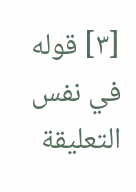[٣] قوله في نفس التعليقة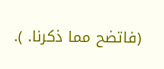(فاتضح مما ذكرنا. ).